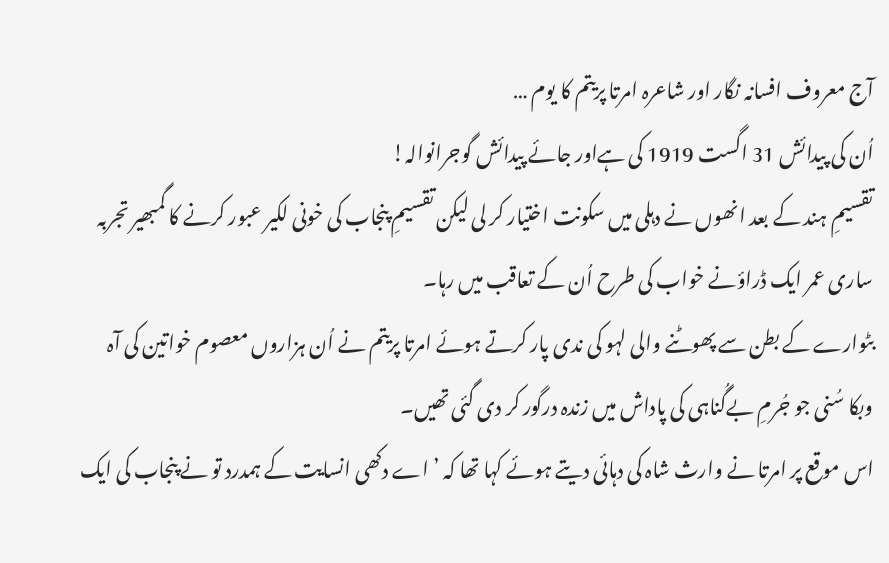آج معروف افسانہ نگار اور شاعرہ امرتا پریتم کا یوم …
اُن کی پیدائش 31 اگست 1919 کی ہےاور جائے پیدائش گوجرانوالہ!
تقسیمِ ہند کے بعد انھوں نے دہلی میں سکونت اختیار کر لی لیکن تقسیمِ پنجاب کی خونی لکیر عبور کرنے کا گمبھیر تجربہ ساری عمر ایک ڈراؤنے خواب کی طرح اُن کے تعاقب میں رہا۔
بٹوارے کے بطن سے پھوٹنے والی لہو کی ندی پار کرتے ہوئے امرتا پریتم نے اُن ہزاروں معصوم خواتین کی آہ وبکا سُنی جو جُرمِ بےگُناہی کی پاداش میں زندہ درگور کر دی گئی تھیں۔
اس موقع پر امرتا نے وارث شاہ کی دہائی دیتے ہوئے کہا تھا کہ ’ اے دکھی انسایت کے ہمدرد تو نے پنجاب کی ایک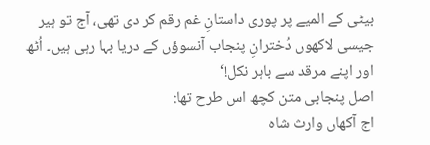بیٹی کے المیے پر پوری داستانِ غم رقم کر دی تھی، آج تو ہیر جیسی لاکھوں دُخترانِ پنجاب آنسوؤں کے دریا بہا رہی ہیں۔ اُٹھ اور اپنے مرقد سے باہر نکل!‘
اصل پنجابی متن کچھ اس طرح تھا:
اج آکھاں وارث شاہ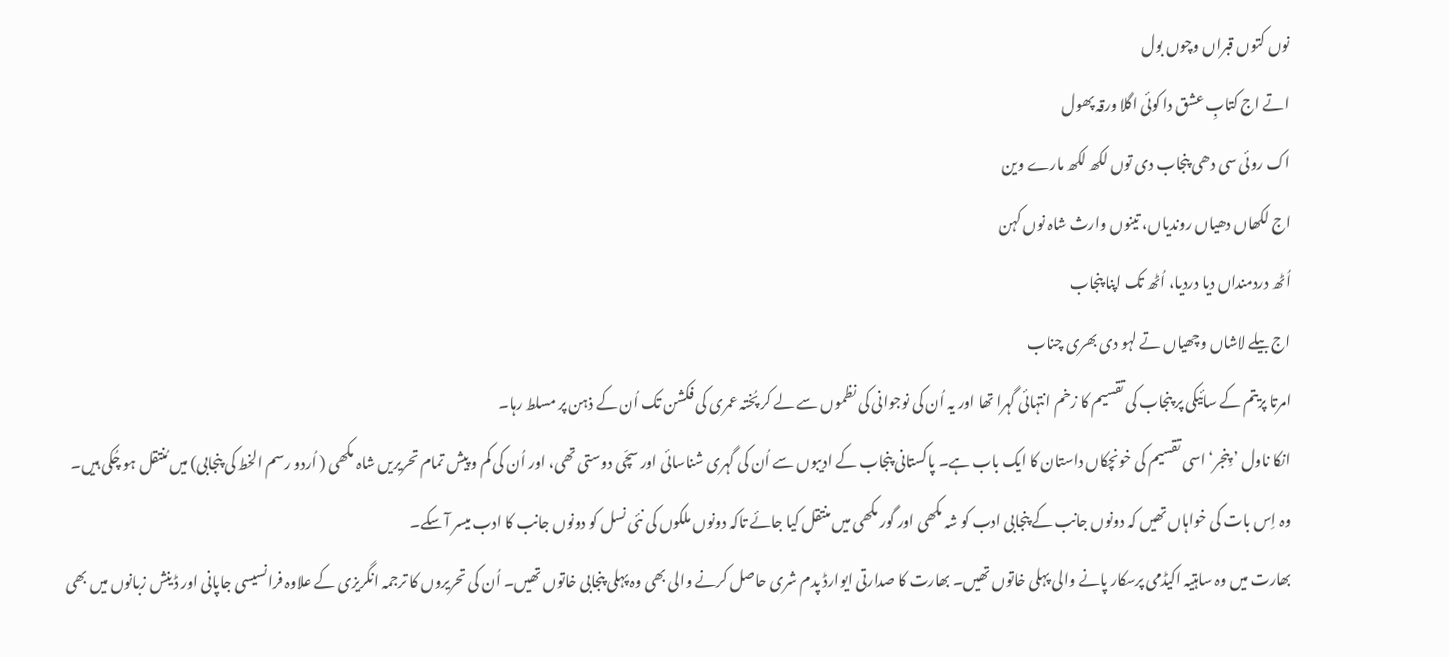نوں کتوں قبراں وچوں بول
اتے اج کتابِ عشق دا کوئی اگلا ورقہ پھول
اک روئی سی دھی پنجاب دی توں لکھ لکھ مارے وین
اج لکھاں دھیاں روندیاں، تینوں وارث شاہ نوں کہن
اُٹھ دردمنداں دیا دردیا، اُٹھ تک اپنا پنجاب
اج بیلے لاشاں وچھیاں تے لہو دی بھری چناب
امرتا پریتم کے سائیکی پر پنجاب کی تقسیم کا زخم انتہائی گہرا تھا اور یہ اُن کی نوجوانی کی نظموں سے لے کر پُختہ عمری کی فکشن تک اُن کے ذہن پر مسلط رہا۔
انکا ناول ’ پِنجر‘ اسی تقسیم کی خونچکاں داستان کا ایک باب ہے۔ پاکستانی پنجاب کے ادیبوں سے اُن کی گہری شناسائی اور سچّی دوستی تھی، اور اُن کی کم و پیش تمام تحریریں شاہ مکھی ( اُردو رسم الخط کی پنجابی) میں مُنتقل ہو چُکی ہیں۔ وہ اِس بات کی خواہاں تھیں کہ دونوں جانب کے پنجابی ادب کو شہ مکھی اور گور مکھی میں منتقل کیا جائے تاکہ دونوں ملکوں کی نئی نسل کو دونوں جانب کا ادب میسر آ سکے۔
بھارت میں وہ ساہتیہ اکیڈمی پرسکار پانے والی پہلی خاتوں تھیں۔ بھارت کا صدارتی ایوارڈ پدم شری حاصل کرنے والی بھی وہ پہلی پنجابی خاتوں تھیں۔ اُن کی تحریروں کا ترجمہ انگریزی کے علاوہ فرانسیسی جاپانی اور ڈینش زبانوں میں بھی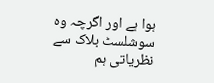ہوا ہے اور اگرچہ وہ سوشلسٹ بلاک سے نظریاتی ہم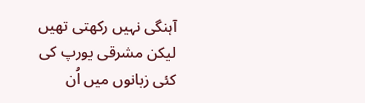آہنگی نہیں رکھتی تھیں لیکن مشرقی یورپ کی کئی زبانوں میں اُن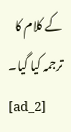کے کلام کا ترجمہ کیا گیا۔
[ad_2]